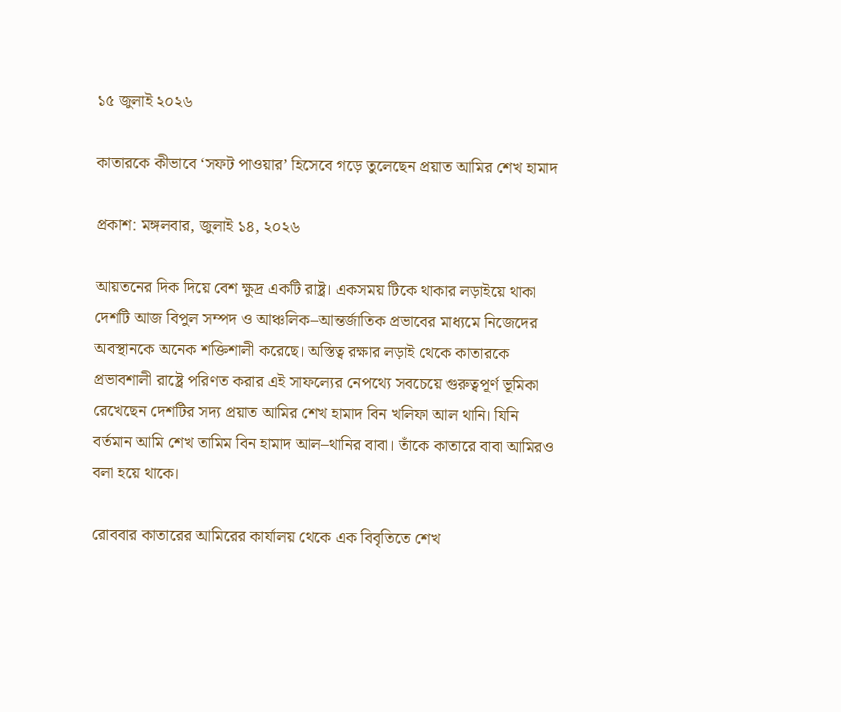১৫ জুলাই ২০২৬

কাতারকে কীভাবে ‘সফট পাওয়ার’ হিসেবে গড়ে তুলেছেন প্রয়াত আমির শেখ হামাদ

প্রকাশ: মঙ্গলবার, জুলাই ১৪, ২০২৬

আয়তনের দিক দিয়ে বেশ ক্ষুদ্র একটি রাষ্ট্র। একসময় টিকে থাকার লড়াইয়ে থাকা দেশটি আজ বিপুল সম্পদ ও আঞ্চলিক–আন্তর্জাতিক প্রভাবের মাধ্যমে নিজেদের অবস্থানকে অনেক শক্তিশালী করেছে। অস্তিত্ব রক্ষার লড়াই থেকে কাতারকে প্রভাবশালী রাষ্ট্রে পরিণত করার এই সাফল্যের নেপথ্যে সবচেয়ে গুরুত্বপূর্ণ ভূমিকা রেখেছেন দেশটির সদ্য প্রয়াত আমির শেখ হামাদ বিন খলিফা আল থানি। যিনি বর্তমান আমি শেখ তামিম বিন হামাদ আল–থানির বাবা। তাঁকে কাতারে বাবা আমিরও বলা হয়ে থাকে।

রোববার কাতারের আমিরের কার্যালয় থেকে এক বিবৃতিতে শেখ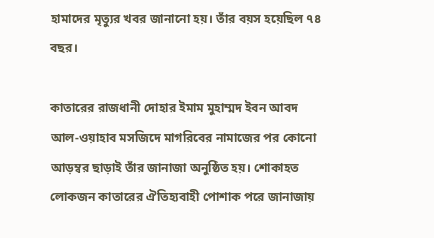হামাদের মৃত্যুর খবর জানানো হয়। তাঁর বয়স হয়েছিল ৭৪ বছর।

কাতারের রাজধানী দোহার ইমাম মুহাম্মদ ইবন আবদ আল-ওয়াহাব মসজিদে মাগরিবের নামাজের পর কোনো আড়ম্বর ছাড়াই তাঁর জানাজা অনুষ্ঠিত হয়। শোকাহত লোকজন কাতারের ঐতিহ্যবাহী পোশাক পরে জানাজায়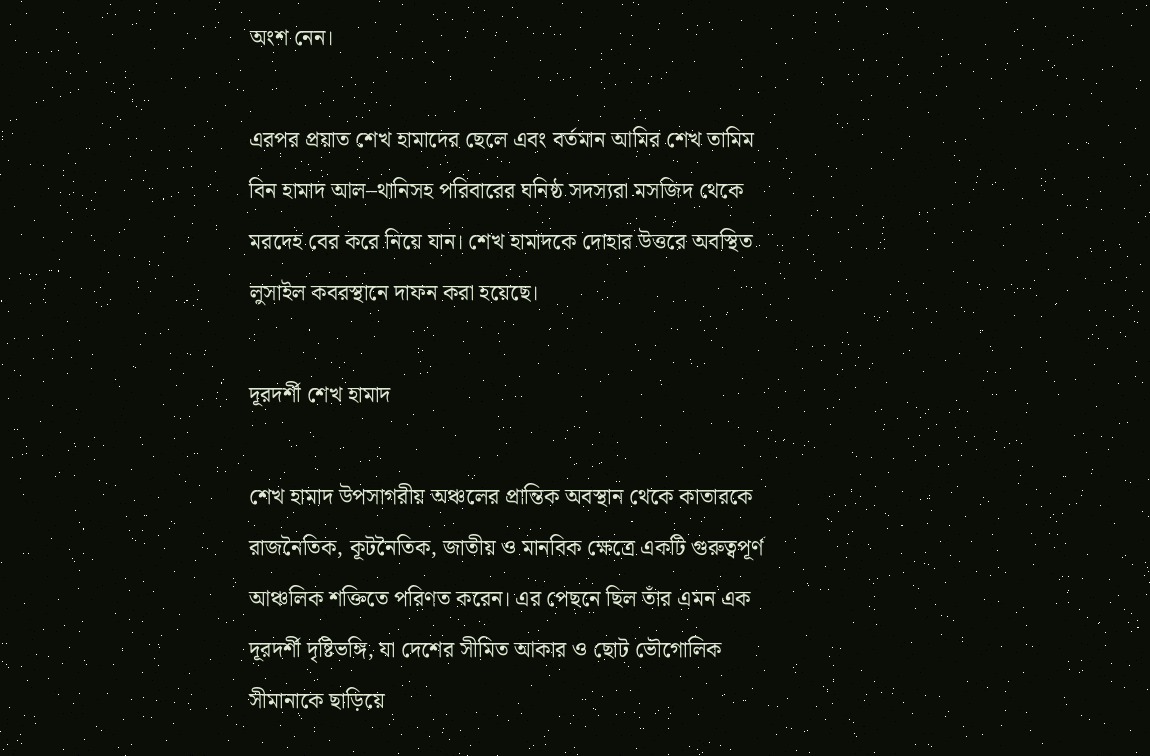অংশ নেন।

এরপর প্রয়াত শেখ হামাদের ছেলে এবং বর্তমান আমির শেখ তামিম বিন হামাদ আল–থানিসহ পরিবারের ঘনিষ্ঠ সদস্যরা মসজিদ থেকে মরদেহ বের করে নিয়ে যান। শেখ হামাদকে দোহার উত্তরে অবস্থিত লুসাইল কবরস্থানে দাফন করা হয়েছে।

দূরদর্শী শেখ হামাদ

শেখ হামাদ উপসাগরীয় অঞ্চলের প্রান্তিক অবস্থান থেকে কাতারকে রাজনৈতিক, কূটনৈতিক, জাতীয় ও মানবিক ক্ষেত্রে একটি গুরুত্বপূর্ণ আঞ্চলিক শক্তিতে পরিণত করেন। এর পেছনে ছিল তাঁর এমন এক দূরদর্শী দৃষ্টিভঙ্গি, যা দেশের সীমিত আকার ও ছোট ভৌগোলিক সীমানাকে ছাড়িয়ে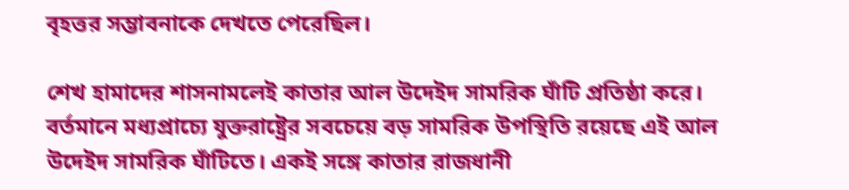বৃহত্তর সম্ভাবনাকে দেখতে পেরেছিল।

শেখ হামাদের শাসনামলেই কাতার আল উদেইদ সামরিক ঘাঁটি প্রতিষ্ঠা করে। বর্তমানে মধ্যপ্রাচ্যে যুক্তরাষ্ট্রের সবচেয়ে বড় সামরিক উপস্থিতি রয়েছে এই আল উদেইদ সামরিক ঘাঁটিতে। একই সঙ্গে কাতার রাজধানী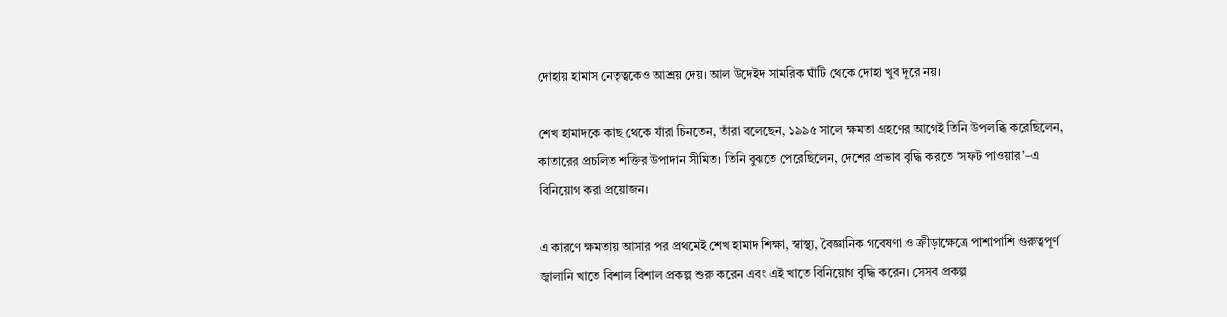দোহায় হামাস নেতৃত্বকেও আশ্রয় দেয়। আল উদেইদ সামরিক ঘাঁটি থেকে দোহা খুব দূরে নয়।

শেখ হামাদকে কাছ থেকে যাঁরা চিনতেন, তাঁরা বলেছেন, ১৯৯৫ সালে ক্ষমতা গ্রহণের আগেই তিনি উপলব্ধি করেছিলেন, কাতারের প্রচলিত শক্তির উপাদান সীমিত। তিনি বুঝতে পেরেছিলেন, দেশের প্রভাব বৃদ্ধি করতে ‘সফট পাওয়ার’–এ বিনিয়োগ করা প্রয়োজন।

এ কারণে ক্ষমতায় আসার পর প্রথমেই শেখ হামাদ শিক্ষা, স্বাস্থ্য, বৈজ্ঞানিক গবেষণা ও ক্রীড়াক্ষেত্রে পাশাপাশি গুরুত্বপূর্ণ জ্বালানি খাতে বিশাল বিশাল প্রকল্প শুরু করেন এবং এই খাতে বিনিয়োগ বৃদ্ধি করেন। সেসব প্রকল্প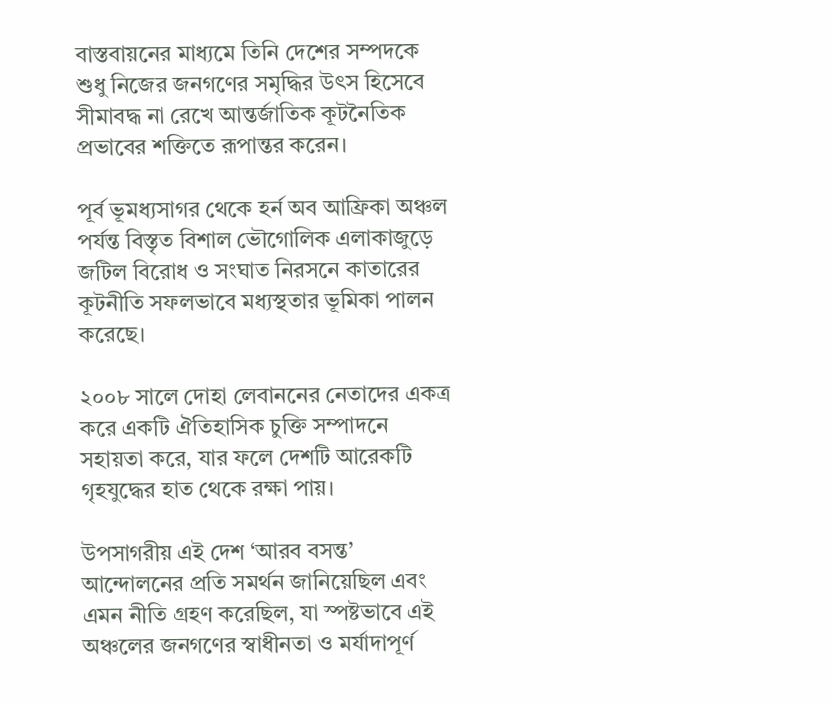বাস্তবায়নের মাধ্যমে তিনি দেশের সম্পদকে শুধু নিজের জনগণের সমৃদ্ধির উৎস হিসেবে সীমাবদ্ধ না রেখে আন্তর্জাতিক কূটনৈতিক প্রভাবের শক্তিতে রূপান্তর করেন।

পূর্ব ভূমধ্যসাগর থেকে হর্ন অব আফ্রিকা অঞ্চল পর্যন্ত বিস্তৃত বিশাল ভৌগোলিক এলাকাজুড়ে জটিল বিরোধ ও সংঘাত নিরসনে কাতারের কূটনীতি সফলভাবে মধ্যস্থতার ভূমিকা পালন করেছে।

২০০৮ সালে দোহা লেবাননের নেতাদের একত্র করে একটি ঐতিহাসিক চুক্তি সম্পাদনে সহায়তা করে, যার ফলে দেশটি আরেকটি গৃহযুদ্ধের হাত থেকে রক্ষা পায়।

উপসাগরীয় এই দেশ ‘আরব বসন্ত’ আন্দোলনের প্রতি সমর্থন জানিয়েছিল এবং এমন নীতি গ্রহণ করেছিল, যা স্পষ্টভাবে এই অঞ্চলের জনগণের স্বাধীনতা ও মর্যাদাপূর্ণ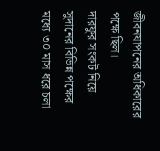জীবনযাপনের অধিকারের পক্ষে ছিল।
দারফুর সংকট নিয়ে সুদানের বিভিন্ন পক্ষের মধ্যে ৩০ মাস ধরে চলা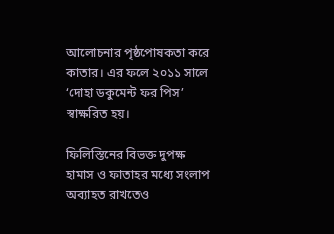আলোচনার পৃষ্ঠপোষকতা করে কাতার। এর ফলে ২০১১ সালে ‘দোহা ডকুমেন্ট ফর পিস’ স্বাক্ষরিত হয়।

ফিলিস্তিনের বিভক্ত দুপক্ষ হামাস ও ফাতাহর মধ্যে সংলাপ অব্যাহত রাখতেও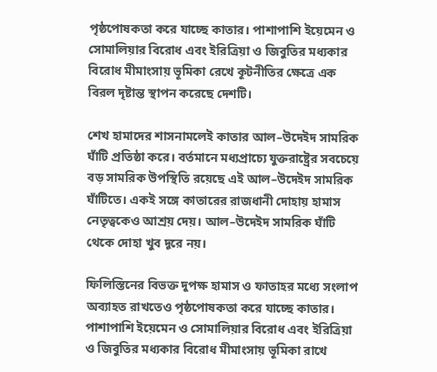পৃষ্ঠপোষকতা করে যাচ্ছে কাতার। পাশাপাশি ইয়েমেন ও সোমালিয়ার বিরোধ এবং ইরিত্রিয়া ও জিবুতির মধ্যকার বিরোধ মীমাংসায় ভূমিকা রেখে কূটনীতির ক্ষেত্রে এক বিরল দৃষ্টান্ত স্থাপন করেছে দেশটি।

শেখ হামাদের শাসনামলেই কাতার আল–উদেইদ সামরিক ঘাঁটি প্রতিষ্ঠা করে। বর্তমানে মধ্যপ্রাচ্যে যুক্তরাষ্ট্রের সবচেয়ে বড় সামরিক উপস্থিতি রয়েছে এই আল–উদেইদ সামরিক ঘাঁটিতে। একই সঙ্গে কাতারের রাজধানী দোহায় হামাস নেতৃত্বকেও আশ্রয় দেয়। আল–উদেইদ সামরিক ঘাঁটি থেকে দোহা খুব দূরে নয়।

ফিলিস্তিনের বিভক্ত দুপক্ষ হামাস ও ফাতাহর মধ্যে সংলাপ অব্যাহত রাখতেও পৃষ্ঠপোষকতা করে যাচ্ছে কাতার। পাশাপাশি ইয়েমেন ও সোমালিয়ার বিরোধ এবং ইরিত্রিয়া ও জিবুতির মধ্যকার বিরোধ মীমাংসায় ভূমিকা রাখে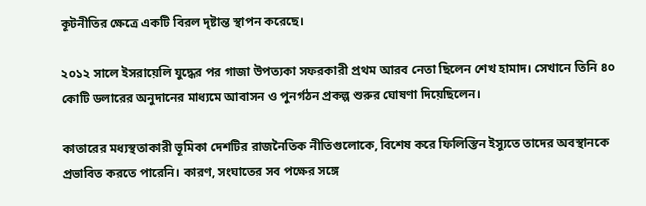কূটনীতির ক্ষেত্রে একটি বিরল দৃষ্টান্ত স্থাপন করেছে।

২০১২ সালে ইসরায়েলি যুদ্ধের পর গাজা উপত্যকা সফরকারী প্রথম আরব নেতা ছিলেন শেখ হামাদ। সেখানে তিনি ৪০ কোটি ডলারের অনুদানের মাধ্যমে আবাসন ও পুনর্গঠন প্রকল্প শুরুর ঘোষণা দিয়েছিলেন।

কাতারের মধ্যস্থতাকারী ভূমিকা দেশটির রাজনৈতিক নীতিগুলোকে, বিশেষ করে ফিলিস্তিন ইস্যুতে তাদের অবস্থানকে প্রভাবিত করতে পারেনি। কারণ, সংঘাতের সব পক্ষের সঙ্গে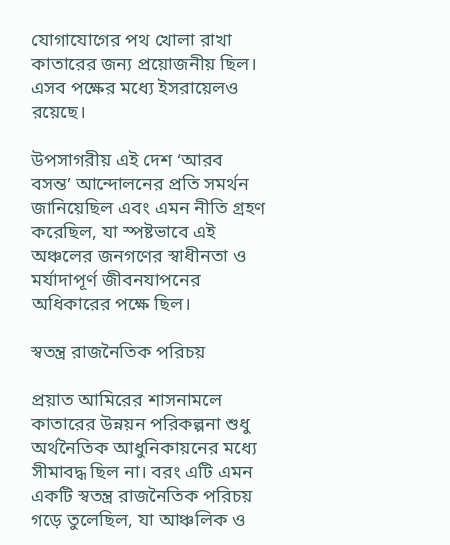যোগাযোগের পথ খোলা রাখা কাতারের জন্য প্রয়োজনীয় ছিল। এসব পক্ষের মধ্যে ইসরায়েলও রয়েছে।

উপসাগরীয় এই দেশ ‘আরব বসন্ত’ আন্দোলনের প্রতি সমর্থন জানিয়েছিল এবং এমন নীতি গ্রহণ করেছিল, যা স্পষ্টভাবে এই অঞ্চলের জনগণের স্বাধীনতা ও মর্যাদাপূর্ণ জীবনযাপনের অধিকারের পক্ষে ছিল।

স্বতন্ত্র রাজনৈতিক পরিচয়

প্রয়াত আমিরের শাসনামলে কাতারের উন্নয়ন পরিকল্পনা শুধু অর্থনৈতিক আধুনিকায়নের মধ্যে সীমাবদ্ধ ছিল না। বরং এটি এমন একটি স্বতন্ত্র রাজনৈতিক পরিচয় গড়ে তুলেছিল, যা আঞ্চলিক ও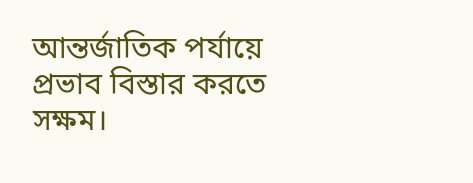আন্তর্জাতিক পর্যায়ে প্রভাব বিস্তার করতে সক্ষম।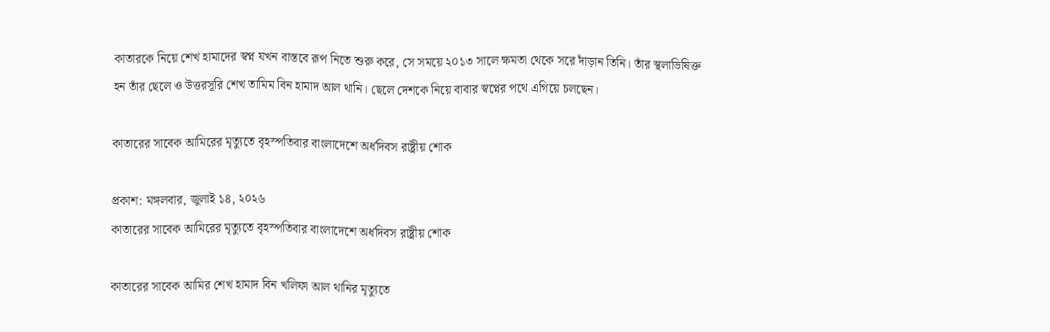কাতারকে নিয়ে শেখ হামাদের স্বপ্ন যখন বাস্তবে রূপ নিতে শুরু করে, সে সময়ে ২০১৩ সালে ক্ষমতা থেকে সরে দাঁড়ান তিনি। তাঁর স্থলাভিষিক্ত হন তাঁর ছেলে ও উত্তরসূরি শেখ তামিম বিন হামাদ আল থানি। ছেলে দেশকে নিয়ে বাবার স্বপ্নের পথে এগিয়ে চলছেন।

কাতারের সাবেক আমিরের মৃত্যুতে বৃহস্পতিবার বাংলাদেশে অর্ধদিবস রাষ্ট্রীয় শোক

প্রকাশ: মঙ্গলবার, জুলাই ১৪, ২০২৬
কাতারের সাবেক আমিরের মৃত্যুতে বৃহস্পতিবার বাংলাদেশে অর্ধদিবস রাষ্ট্রীয় শোক

কাতারের সাবেক আমির শেখ হামাদ বিন খলিফা আল থানির মৃত্যুতে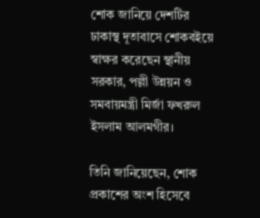শোক জানিয়ে দেশটির ঢাকাস্থ দূতাবাসে শোকবইয়ে স্বাক্ষর করেছেন স্থানীয় সরকার, পল্লী উন্নয়ন ও সমবায়মন্ত্রী মির্জা ফখরুল ইসলাম আলমগীর।

তিনি জানিয়েছেন, শোক প্রকাশের অংশ হিসেবে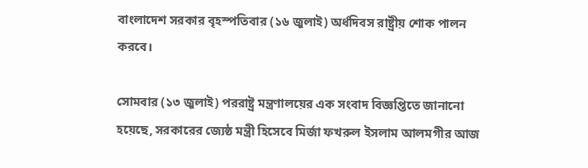বাংলাদেশ সরকার বৃহস্পতিবার (১৬ জুলাই) অর্ধদিবস রাষ্ট্রীয় শোক পালন করবে।

সোমবার (১৩ জুলাই) পররাষ্ট্র মন্ত্রণালয়ের এক সংবাদ বিজ্ঞপ্তিতে জানানো হয়েছে, সরকারের জ্যেষ্ঠ মন্ত্রী হিসেবে মির্জা ফখরুল ইসলাম আলমগীর আজ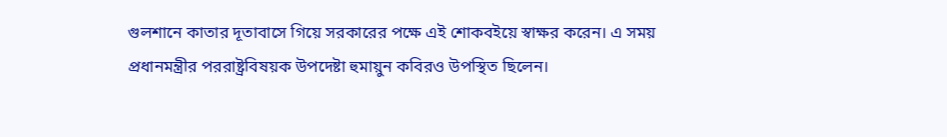গুলশানে কাতার দূতাবাসে গিয়ে সরকারের পক্ষে এই শোকবইয়ে স্বাক্ষর করেন। এ সময় প্রধানমন্ত্রীর পররাষ্ট্রবিষয়ক উপদেষ্টা হুমায়ুন কবিরও উপস্থিত ছিলেন।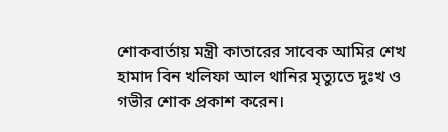শোকবার্তায় মন্ত্রী কাতারের সাবেক আমির শেখ হামাদ বিন খলিফা আল থানির মৃত্যুতে দুঃখ ও গভীর শোক প্রকাশ করেন।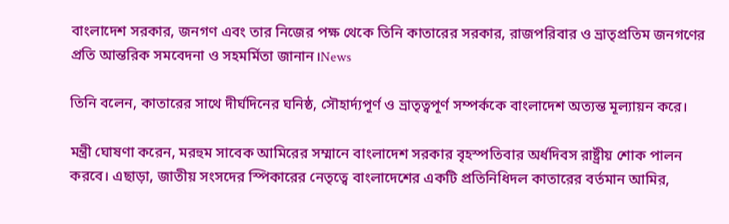বাংলাদেশ সরকার, জনগণ এবং তার নিজের পক্ষ থেকে তিনি কাতারের সরকার, রাজপরিবার ও ভ্রাতৃপ্রতিম জনগণের প্রতি আন্তরিক সমবেদনা ও সহমর্মিতা জানান।News

তিনি বলেন, কাতারের সাথে দীর্ঘদিনের ঘনিষ্ঠ, সৌহার্দ্যপূর্ণ ও ভ্রাতৃত্বপূর্ণ সম্পর্ককে বাংলাদেশ অত্যন্ত মূল্যায়ন করে।

মন্ত্রী ঘোষণা করেন, মরহুম সাবেক আমিরের সম্মানে বাংলাদেশ সরকার বৃহস্পতিবার অর্ধদিবস রাষ্ট্রীয় শোক পালন করবে। এছাড়া, জাতীয় সংসদের স্পিকারের নেতৃত্বে বাংলাদেশের একটি প্রতিনিধিদল কাতারের বর্তমান আমির,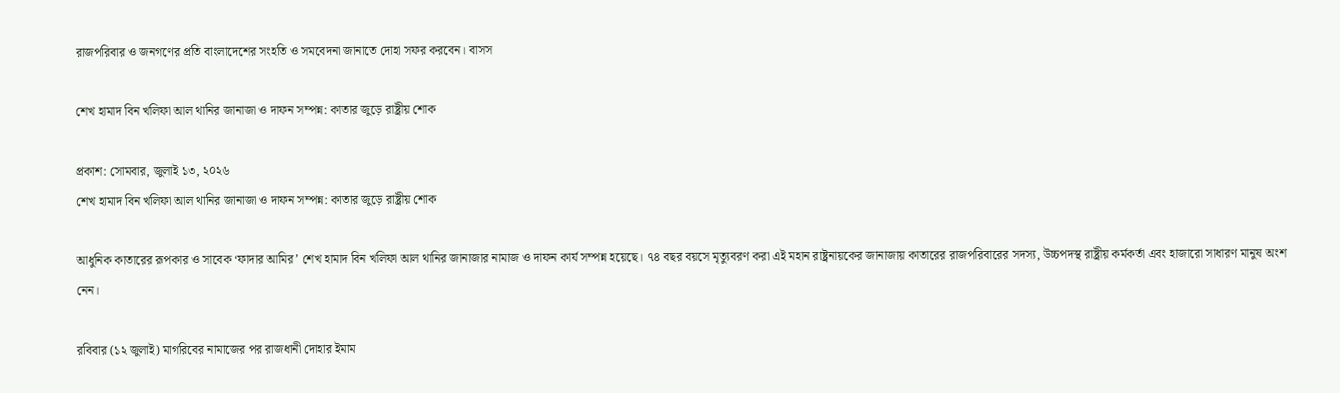রাজপরিবার ও জনগণের প্রতি বাংলাদেশের সংহতি ও সমবেদনা জানাতে দোহা সফর করবেন। বাসস

শেখ হামাদ বিন খলিফা আল থানির জানাজা ও দাফন সম্পন্ন: কাতার জুড়ে রাষ্ট্রীয় শোক

প্রকাশ: সোমবার, জুলাই ১৩, ২০২৬
শেখ হামাদ বিন খলিফা আল থানির জানাজা ও দাফন সম্পন্ন: কাতার জুড়ে রাষ্ট্রীয় শোক

আধুনিক কাতারের রূপকার ও সাবেক ‘ফাদার আমির’ শেখ হামাদ বিন খলিফা আল থানির জানাজার নামাজ ও দাফন কার্য সম্পন্ন হয়েছে। ৭৪ বছর বয়সে মৃত্যুবরণ করা এই মহান রাষ্ট্রনায়কের জানাজায় কাতারের রাজপরিবারের সদস্য, উচ্চপদস্থ রাষ্ট্রীয় কর্মকর্তা এবং হাজারো সাধারণ মানুষ অংশ নেন।

রবিবার (১২ জুলাই) মাগরিবের নামাজের পর রাজধানী দোহার ইমাম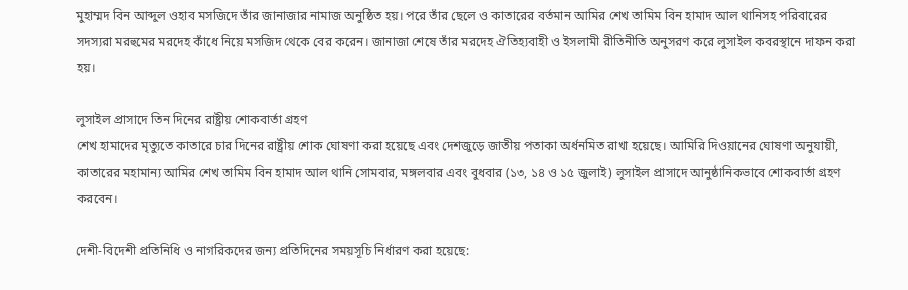মুহাম্মদ বিন আব্দুল ওহাব মসজিদে তাঁর জানাজার নামাজ অনুষ্ঠিত হয়। পরে তাঁর ছেলে ও কাতারের বর্তমান আমির শেখ তামিম বিন হামাদ আল থানিসহ পরিবারের সদস্যরা মরহুমের মরদেহ কাঁধে নিয়ে মসজিদ থেকে বের করেন। জানাজা শেষে তাঁর মরদেহ ঐতিহ্যবাহী ও ইসলামী রীতিনীতি অনুসরণ করে লুসাইল কবরস্থানে দাফন করা হয়।

লুসাইল প্রাসাদে তিন দিনের রাষ্ট্রীয় শোকবার্তা গ্রহণ
শেখ হামাদের মৃত্যুতে কাতারে চার দিনের রাষ্ট্রীয় শোক ঘোষণা করা হয়েছে এবং দেশজুড়ে জাতীয় পতাকা অর্ধনমিত রাখা হয়েছে। আমিরি দিওয়ানের ঘোষণা অনুযায়ী, কাতারের মহামান্য আমির শেখ তামিম বিন হামাদ আল থানি সোমবার, মঙ্গলবার এবং বুধবার (১৩, ১৪ ও ১৫ জুলাই) লুসাইল প্রাসাদে আনুষ্ঠানিকভাবে শোকবার্তা গ্রহণ করবেন।

দেশী-বিদেশী প্রতিনিধি ও নাগরিকদের জন্য প্রতিদিনের সময়সূচি নির্ধারণ করা হয়েছে: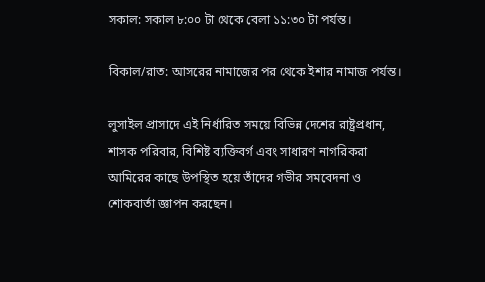সকাল: সকাল ৮:০০ টা থেকে বেলা ১১:৩০ টা পর্যন্ত।

বিকাল/রাত: আসরের নামাজের পর থেকে ইশার নামাজ পর্যন্ত।

লুসাইল প্রাসাদে এই নির্ধারিত সময়ে বিভিন্ন দেশের রাষ্ট্রপ্রধান, শাসক পরিবার, বিশিষ্ট ব্যক্তিবর্গ এবং সাধারণ নাগরিকরা আমিরের কাছে উপস্থিত হয়ে তাঁদের গভীর সমবেদনা ও শোকবার্তা জ্ঞাপন করছেন।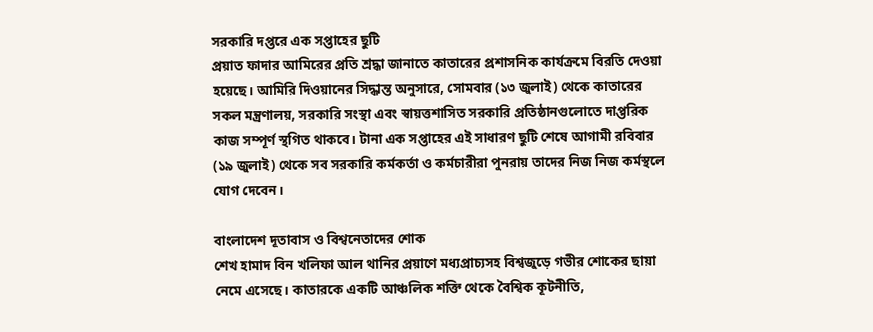সরকারি দপ্তরে এক সপ্তাহের ছুটি
প্রয়াত ফাদার আমিরের প্রতি শ্রদ্ধা জানাতে কাতারের প্রশাসনিক কার্যক্রমে বিরতি দেওয়া হয়েছে। আমিরি দিওয়ানের সিদ্ধান্ত অনুসারে, সোমবার (১৩ জুলাই) থেকে কাতারের সকল মন্ত্রণালয়, সরকারি সংস্থা এবং স্বায়ত্তশাসিত সরকারি প্রতিষ্ঠানগুলোতে দাপ্তরিক কাজ সম্পূর্ণ স্থগিত থাকবে। টানা এক সপ্তাহের এই সাধারণ ছুটি শেষে আগামী রবিবার (১৯ জুলাই) থেকে সব সরকারি কর্মকর্তা ও কর্মচারীরা পুনরায় তাদের নিজ নিজ কর্মস্থলে যোগ দেবেন।

বাংলাদেশ দূতাবাস ও বিশ্বনেতাদের শোক
শেখ হামাদ বিন খলিফা আল থানির প্রয়াণে মধ্যপ্রাচ্যসহ বিশ্বজুড়ে গভীর শোকের ছায়া নেমে এসেছে। কাতারকে একটি আঞ্চলিক শক্তি থেকে বৈশ্বিক কূটনীতি,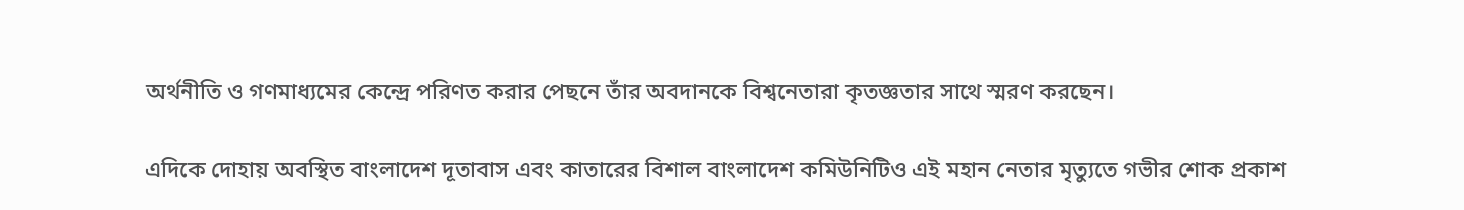অর্থনীতি ও গণমাধ্যমের কেন্দ্রে পরিণত করার পেছনে তাঁর অবদানকে বিশ্বনেতারা কৃতজ্ঞতার সাথে স্মরণ করছেন।

এদিকে দোহায় অবস্থিত বাংলাদেশ দূতাবাস এবং কাতারের বিশাল বাংলাদেশ কমিউনিটিও এই মহান নেতার মৃত্যুতে গভীর শোক প্রকাশ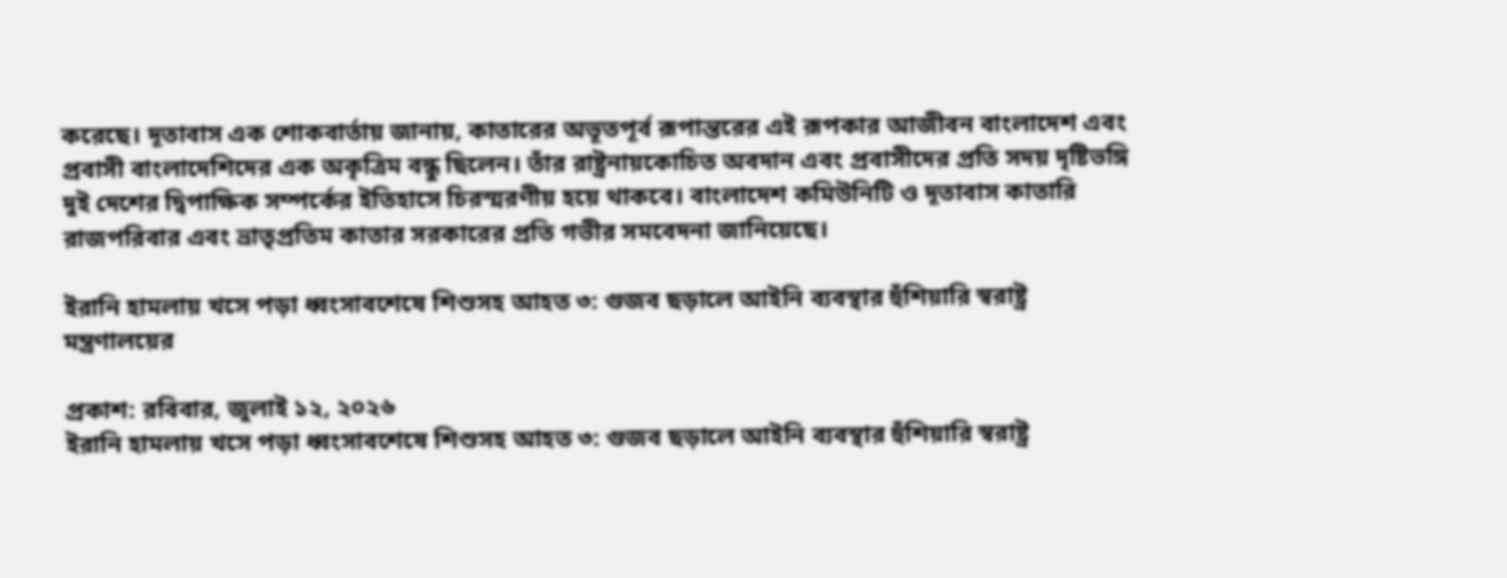করেছে। দূতাবাস এক শোকবার্তায় জানায়, কাতারের অভূতপূর্ব রূপান্তরের এই রূপকার আজীবন বাংলাদেশ এবং প্রবাসী বাংলাদেশিদের এক অকৃত্রিম বন্ধু ছিলেন। তাঁর রাষ্ট্রনায়কোচিত অবদান এবং প্রবাসীদের প্রতি সদয় দৃষ্টিভঙ্গি দুই দেশের দ্বিপাক্ষিক সম্পর্কের ইতিহাসে চিরস্মরণীয় হয়ে থাকবে। বাংলাদেশ কমিউনিটি ও দূতাবাস কাতারি রাজপরিবার এবং ভ্রাতৃপ্রতিম কাতার সরকারের প্রতি গভীর সমবেদনা জানিয়েছে।

ইরানি হামলায় খসে পড়া ধ্বংসাবশেষে শিশুসহ আহত ৩: গুজব ছড়ালে আইনি ব্যবস্থার হুঁশিয়ারি স্বরাষ্ট্র মন্ত্রণালয়ের

প্রকাশ: রবিবার, জুলাই ১২, ২০২৬
ইরানি হামলায় খসে পড়া ধ্বংসাবশেষে শিশুসহ আহত ৩: গুজব ছড়ালে আইনি ব্যবস্থার হুঁশিয়ারি স্বরাষ্ট্র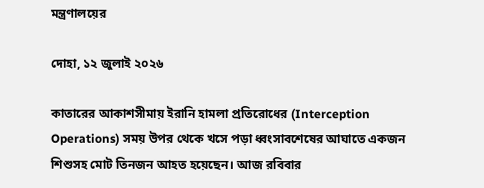মন্ত্রণালয়ের

দোহা, ১২ জুলাই ২০২৬

কাতারের আকাশসীমায় ইরানি হামলা প্রতিরোধের (Interception Operations) সময় উপর থেকে খসে পড়া ধ্বংসাবশেষের আঘাতে একজন শিশুসহ মোট তিনজন আহত হয়েছেন। আজ রবিবার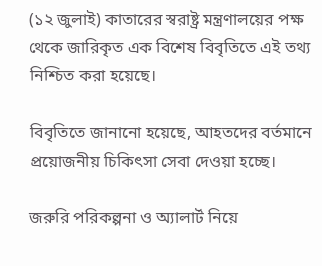(১২ জুলাই) কাতারের স্বরাষ্ট্র মন্ত্রণালয়ের পক্ষ থেকে জারিকৃত এক বিশেষ বিবৃতিতে এই তথ্য নিশ্চিত করা হয়েছে।

বিবৃতিতে জানানো হয়েছে, আহতদের বর্তমানে প্রয়োজনীয় চিকিৎসা সেবা দেওয়া হচ্ছে।

জরুরি পরিকল্পনা ও অ্যালার্ট নিয়ে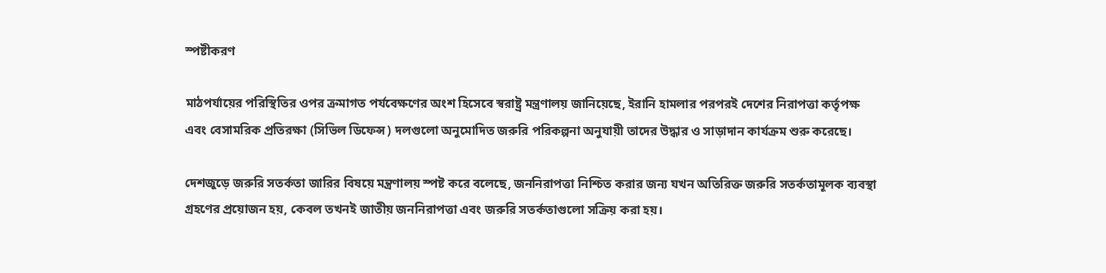স্পষ্টীকরণ

মাঠপর্যায়ের পরিস্থিতির ওপর ক্রমাগত পর্যবেক্ষণের অংশ হিসেবে স্বরাষ্ট্র মন্ত্রণালয় জানিয়েছে, ইরানি হামলার পরপরই দেশের নিরাপত্তা কর্তৃপক্ষ এবং বেসামরিক প্রতিরক্ষা (সিভিল ডিফেন্স) দলগুলো অনুমোদিত জরুরি পরিকল্পনা অনুযায়ী তাদের উদ্ধার ও সাড়াদান কার্যক্রম শুরু করেছে।

দেশজুড়ে জরুরি সতর্কতা জারির বিষয়ে মন্ত্রণালয় স্পষ্ট করে বলেছে, জননিরাপত্তা নিশ্চিত করার জন্য যখন অতিরিক্ত জরুরি সতর্কতামূলক ব্যবস্থা গ্রহণের প্রয়োজন হয়, কেবল তখনই জাতীয় জননিরাপত্তা এবং জরুরি সতর্কতাগুলো সক্রিয় করা হয়।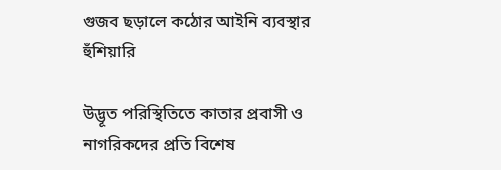গুজব ছড়ালে কঠোর আইনি ব্যবস্থার হুঁশিয়ারি

উদ্ভূত পরিস্থিতিতে কাতার প্রবাসী ও নাগরিকদের প্রতি বিশেষ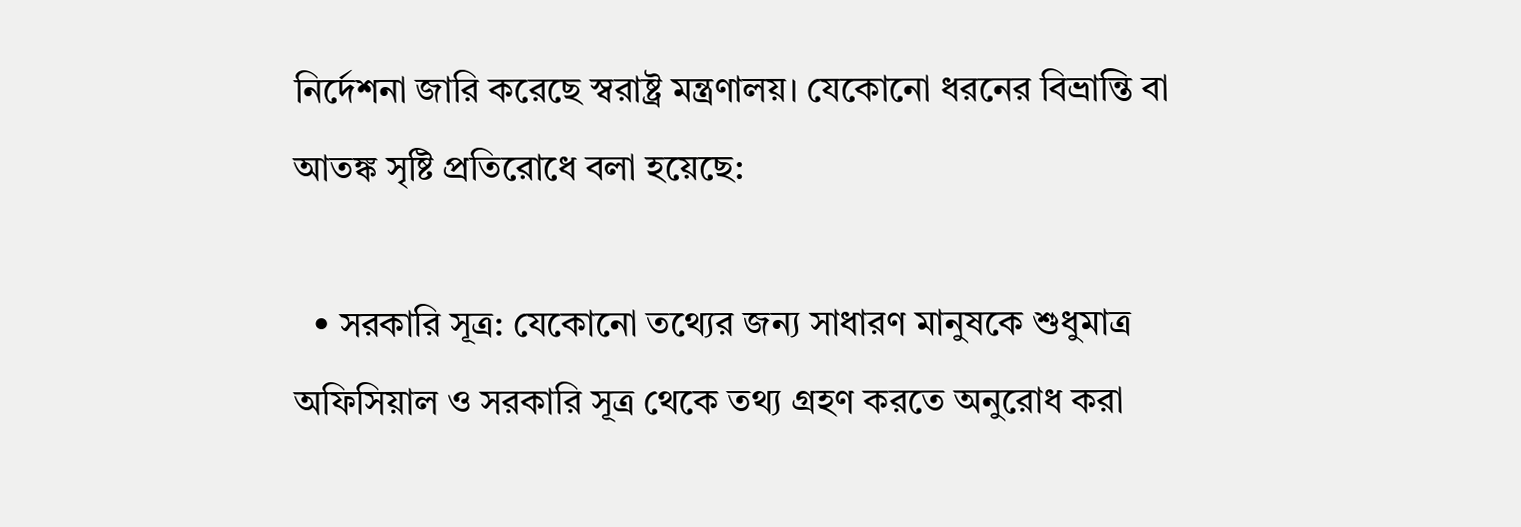নির্দেশনা জারি করেছে স্বরাষ্ট্র মন্ত্রণালয়। যেকোনো ধরনের বিভ্রান্তি বা আতঙ্ক সৃষ্টি প্রতিরোধে বলা হয়েছে:

  • সরকারি সূত্র: যেকোনো তথ্যের জন্য সাধারণ মানুষকে শুধুমাত্র অফিসিয়াল ও সরকারি সূত্র থেকে তথ্য গ্রহণ করতে অনুরোধ করা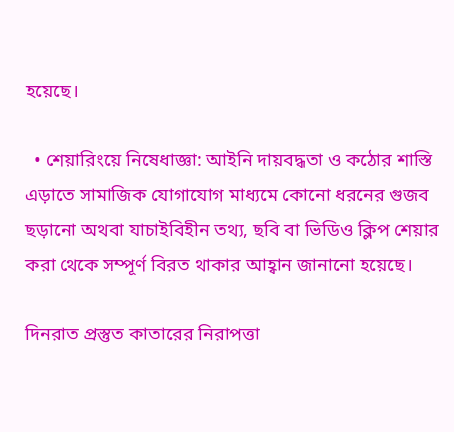হয়েছে।

  • শেয়ারিংয়ে নিষেধাজ্ঞা: আইনি দায়বদ্ধতা ও কঠোর শাস্তি এড়াতে সামাজিক যোগাযোগ মাধ্যমে কোনো ধরনের গুজব ছড়ানো অথবা যাচাইবিহীন তথ্য, ছবি বা ভিডিও ক্লিপ শেয়ার করা থেকে সম্পূর্ণ বিরত থাকার আহ্বান জানানো হয়েছে।

দিনরাত প্রস্তুত কাতারের নিরাপত্তা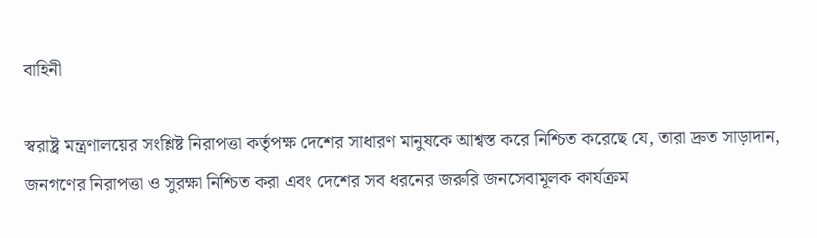বাহিনী

স্বরাষ্ট্র মন্ত্রণালয়ের সংশ্লিষ্ট নিরাপত্তা কর্তৃপক্ষ দেশের সাধারণ মানুষকে আশ্বস্ত করে নিশ্চিত করেছে যে, তারা দ্রুত সাড়াদান, জনগণের নিরাপত্তা ও সুরক্ষা নিশ্চিত করা এবং দেশের সব ধরনের জরুরি জনসেবামূলক কার্যক্রম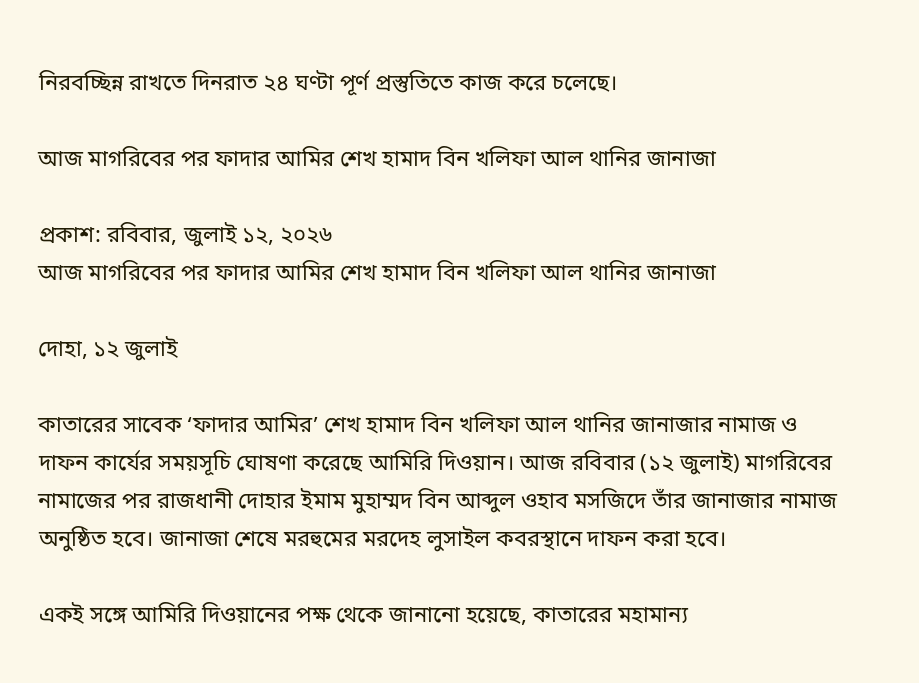নিরবচ্ছিন্ন রাখতে দিনরাত ২৪ ঘণ্টা পূর্ণ প্রস্তুতিতে কাজ করে চলেছে।

আজ মাগরিবের পর ফাদার আমির শেখ হামাদ বিন খলিফা আল থানির জানাজা

প্রকাশ: রবিবার, জুলাই ১২, ২০২৬
আজ মাগরিবের পর ফাদার আমির শেখ হামাদ বিন খলিফা আল থানির জানাজা

দোহা, ১২ জুলাই

কাতারের সাবেক ‘ফাদার আমির’ শেখ হামাদ বিন খলিফা আল থানির জানাজার নামাজ ও দাফন কার্যের সময়সূচি ঘোষণা করেছে আমিরি দিওয়ান। আজ রবিবার (১২ জুলাই) মাগরিবের নামাজের পর রাজধানী দোহার ইমাম মুহাম্মদ বিন আব্দুল ওহাব মসজিদে তাঁর জানাজার নামাজ অনুষ্ঠিত হবে। জানাজা শেষে মরহুমের মরদেহ লুসাইল কবরস্থানে দাফন করা হবে।

একই সঙ্গে আমিরি দিওয়ানের পক্ষ থেকে জানানো হয়েছে, কাতারের মহামান্য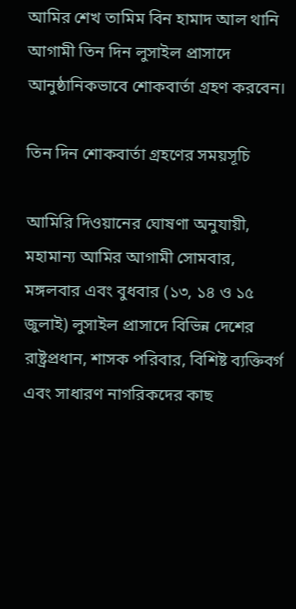আমির শেখ তামিম বিন হামাদ আল থানি আগামী তিন দিন লুসাইল প্রাসাদে আনুষ্ঠানিকভাবে শোকবার্তা গ্রহণ করবেন।

তিন দিন শোকবার্তা গ্রহণের সময়সূচি

আমিরি দিওয়ানের ঘোষণা অনুযায়ী, মহামান্য আমির আগামী সোমবার, মঙ্গলবার এবং বুধবার (১৩, ১৪ ও ১৫ জুলাই) লুসাইল প্রাসাদে বিভিন্ন দেশের রাষ্ট্রপ্রধান, শাসক পরিবার, বিশিষ্ট ব্যক্তিবর্গ এবং সাধারণ নাগরিকদের কাছ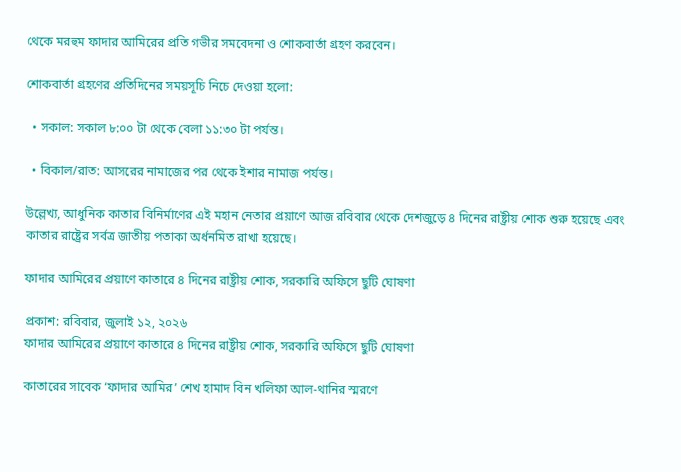থেকে মরহুম ফাদার আমিরের প্রতি গভীর সমবেদনা ও শোকবার্তা গ্রহণ করবেন।

শোকবার্তা গ্রহণের প্রতিদিনের সময়সূচি নিচে দেওয়া হলো:

  • সকাল: সকাল ৮:০০ টা থেকে বেলা ১১:৩০ টা পর্যন্ত।

  • বিকাল/রাত: আসরের নামাজের পর থেকে ইশার নামাজ পর্যন্ত।

উল্লেখ্য, আধুনিক কাতার বিনির্মাণের এই মহান নেতার প্রয়াণে আজ রবিবার থেকে দেশজুড়ে ৪ দিনের রাষ্ট্রীয় শোক শুরু হয়েছে এবং কাতার রাষ্ট্রের সর্বত্র জাতীয় পতাকা অর্ধনমিত রাখা হয়েছে।

ফাদার আমিরের প্রয়াণে কাতারে ৪ দিনের রাষ্ট্রীয় শোক, সরকারি অফিসে ছুটি ঘোষণা

প্রকাশ: রবিবার, জুলাই ১২, ২০২৬
ফাদার আমিরের প্রয়াণে কাতারে ৪ দিনের রাষ্ট্রীয় শোক, সরকারি অফিসে ছুটি ঘোষণা

কাতারের সাবেক ‘ফাদার আমির’ শেখ হামাদ বিন খলিফা আল-থানির স্মরণে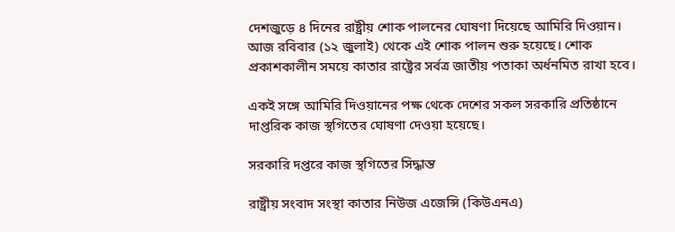দেশজুড়ে ৪ দিনের রাষ্ট্রীয় শোক পালনের ঘোষণা দিয়েছে আমিরি দিওয়ান। আজ রবিবার (১২ জুলাই) থেকে এই শোক পালন শুরু হয়েছে। শোক প্রকাশকালীন সময়ে কাতার রাষ্ট্রের সর্বত্র জাতীয় পতাকা অর্ধনমিত রাখা হবে।

একই সঙ্গে আমিরি দিওয়ানের পক্ষ থেকে দেশের সকল সরকারি প্রতিষ্ঠানে দাপ্তরিক কাজ স্থগিতের ঘোষণা দেওয়া হয়েছে।

সরকারি দপ্তরে কাজ স্থগিতের সিদ্ধান্ত

রাষ্ট্রীয় সংবাদ সংস্থা কাতার নিউজ এজেন্সি (কিউএনএ)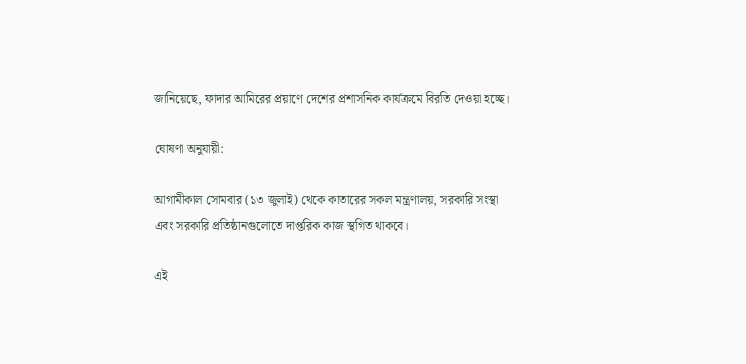জানিয়েছে, ফাদার আমিরের প্রয়াণে দেশের প্রশাসনিক কার্যক্রমে বিরতি দেওয়া হচ্ছে।

ঘোষণা অনুযায়ী:

আগামীকাল সোমবার (১৩ জুলাই) থেকে কাতারের সকল মন্ত্রণালয়, সরকারি সংস্থা এবং সরকারি প্রতিষ্ঠানগুলোতে দাপ্তরিক কাজ স্থগিত থাকবে।

এই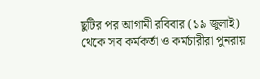ছুটির পর আগামী রবিবার (১৯ জুলাই) থেকে সব কর্মকর্তা ও কর্মচারীরা পুনরায়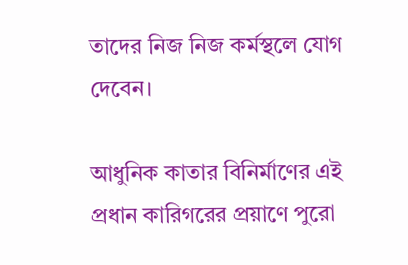তাদের নিজ নিজ কর্মস্থলে যোগ দেবেন।

আধুনিক কাতার বিনির্মাণের এই প্রধান কারিগরের প্রয়াণে পুরো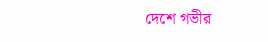দেশে গভীর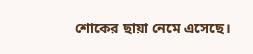শোকের ছায়া নেমে এসেছে।